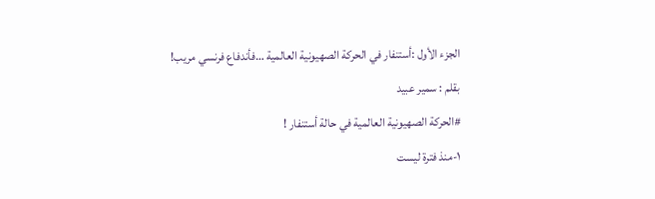الجزء الأول :أستنفار في الحركة الصهيونية العالمية …فأندفاع فرنسي مريب!
بقلم : سمير عبيد
#الحركة الصهيونية العالمية في حالة أستنفار !
١-منذ فترة ليست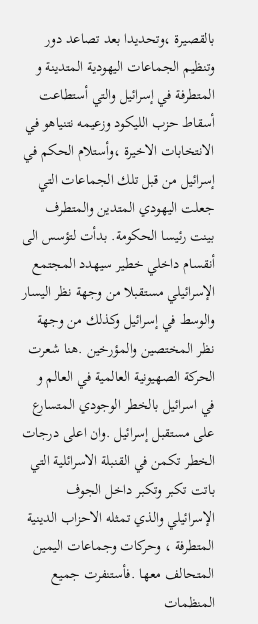بالقصيرة ،وتحديدا بعد تصاعد دور وتنظيم الجماعات اليهودية المتدينة و المتطرفة في إسرائيل والتي أستطاعت أسقاط حزب الليكود وزعيمه نتنياهو في الانتخابات الاخيرة ،وأستلام الحكم في إسرائيل من قبل تلك الجماعات التي جعلت اليهودي المتدين والمتطرف بينت رئيسا الحكومة. بدأت لتؤسس الى أنقسام داخلي خطير سيهدد المجتمع الإسرائيلي مستقبلا من وجهة نظر اليسار والوسط في إسرائيل وكذلك من وجهة نظر المختصين والمؤرخين .هنا شعرت الحركة الصهيونية العالمية في العالم و في اسرائيل بالخطر الوجودي المتسارع على مستقبل إسرائيل .وان اعلى درجات الخطر تكمن في القنبلة الاسرائلية التي باتت تكبر وتكبر داخل الجوف الإسرائيلي والذي تمثله الاحزاب الدينية المتطرفة ، وحركات وجماعات اليمين المتحالف معها .فأستنفرت جميع المنظمات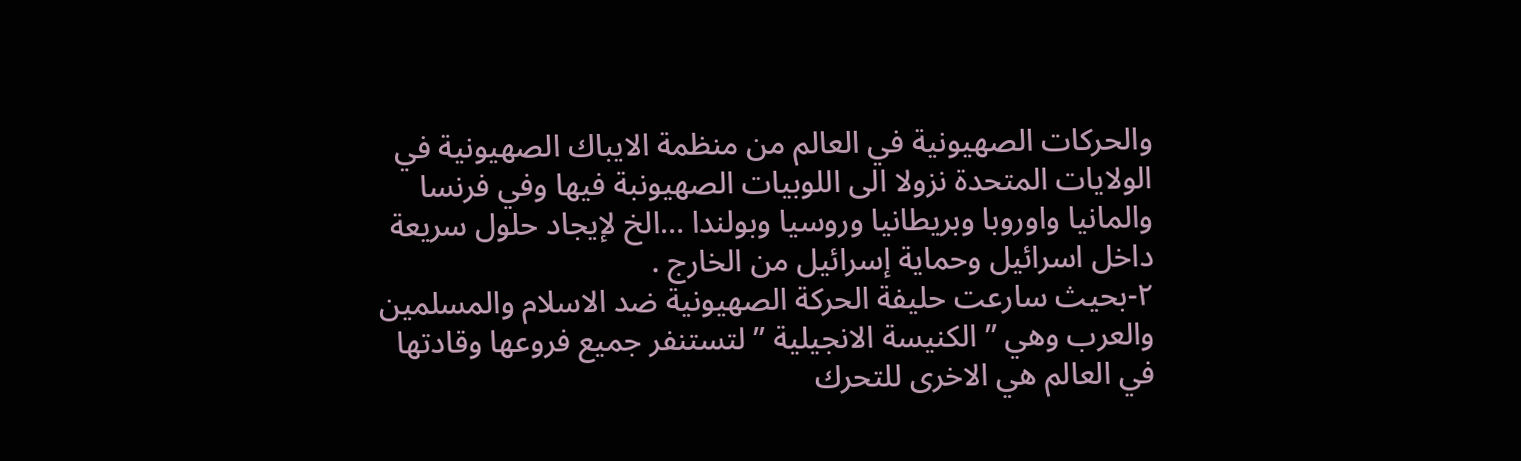والحركات الصهيونية في العالم من منظمة الايباك الصهيونية في الولايات المتحدة نزولا الى اللوبيات الصهيونبة فيها وفي فرنسا والمانيا واوروبا وبريطانيا وروسيا وبولندا …الخ لإيجاد حلول سريعة داخل اسرائيل وحماية إسرائيل من الخارج .
٢-بحيث سارعت حليفة الحركة الصهيونية ضد الاسلام والمسلمين والعرب وهي ” الكنيسة الانجيلية ” لتستنفر جميع فروعها وقادتها في العالم هي الاخرى للتحرك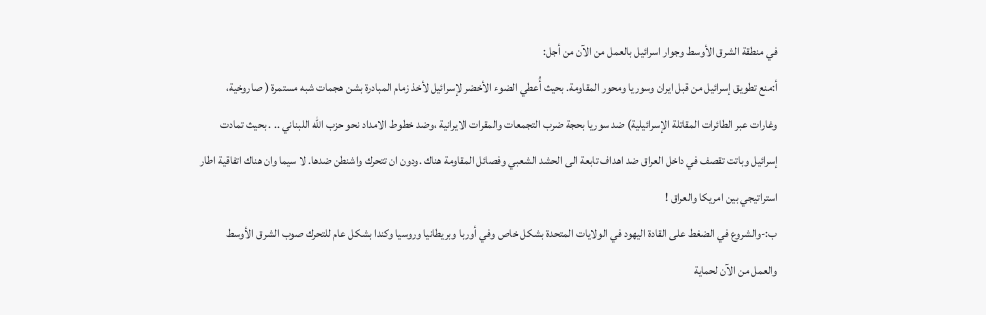في منطقة الشرق الأوسط وجوار اسرائيل بالعمل من الآن من أجل:
أ:منع تطويق إسرائيل من قبل ايران وسوريا ومحور المقاومة. بحيث أُعطي الضوء الأخضر لإسرائيل لأخذ زمام المبادرة بشن هجمات شبه مستمرة ( صاروخية، وغارات عبر الطائرات المقاتلة الإسرائيلية) ضد سوريا بحجة ضرب التجمعات والمقرات الايرانية ،وضد خطوط الامداد نحو حزب الله اللبناني .. . بحيث تمادت إسرائيل وباتت تقصف في داخل العراق ضد اهداف تابعة الى الحشد الشعبي وفصائل المقاومة هناك .ودون ان تتحرك واشنطن ضدها. لا سيما وان هناك اتفاقية اطار استراتيجي بين امريكا والعراق !
ب:-والشروع في الضغط على القادة اليهود في الولايات المتحدة بشكل خاص وفي أوربا وبريطانيا وروسيا وكندا بشكل عام للتحرك صوب الشرق الأوسط والعمل من الآن لحماية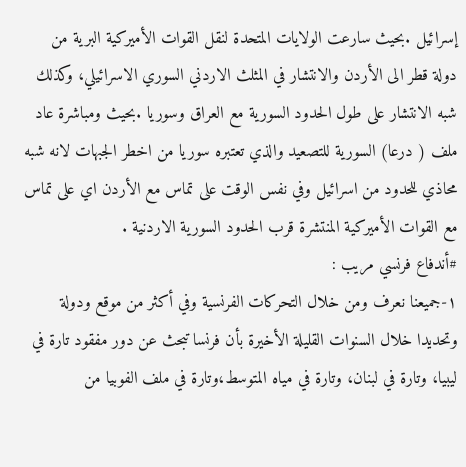إسرائيل .بحيث سارعت الولايات المتحدة لنقل القوات الأميركية البرية من دولة قطر الى الأردن والانتشار في المثلث الاردني السوري الاسرائيلي، وكذلك شبه الانتشار على طول الحدود السورية مع العراق وسوريا .بحيث ومباشرة عاد ملف ( درعا) السورية للتصعيد والذي تعتبره سوريا من اخطر الجبهات لانه شبه محاذي للحدود من اسرائيل وفي نفس الوقت على تماس مع الأردن اي على تماس مع القوات الأميركية المنتشرة قرب الحدود السورية الاردنية .
#أندفاع فرنسي مريب :
١-جميعنا نعرف ومن خلال التحركات الفرنسية وفي أكثر من موقع ودولة وتحديدا خلال السنوات القليلة الأخيرة بأن فرنسا تبحث عن دور مفقود تارة في ليبيا، وتارة في لبنان، وتارة في مياه المتوسط،وتارة في ملف الفوبيا من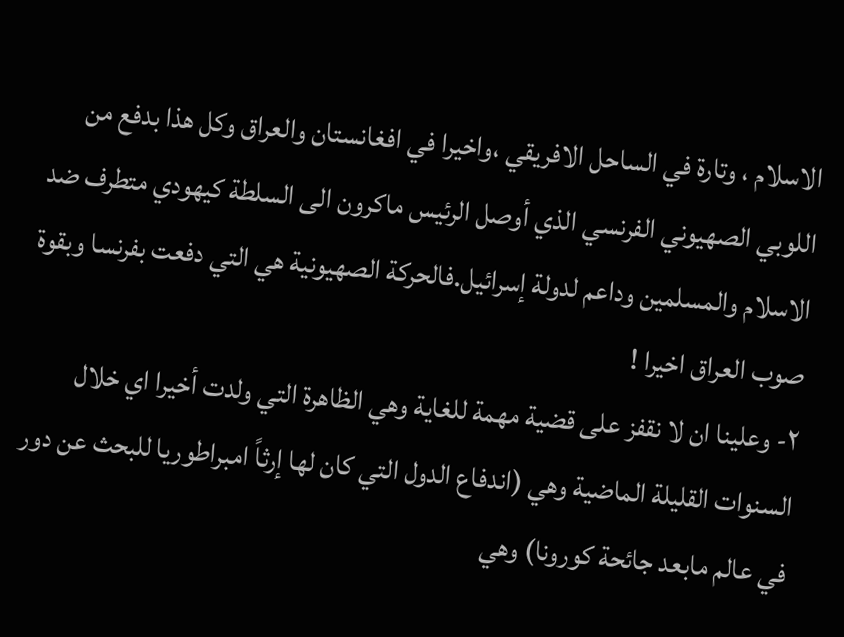الاسلام ، وتارة في الساحل الافريقي ،واخيرا في افغانستان والعراق وكل هذا بدفع من اللوبي الصهيوني الفرنسي الذي أوصل الرئيس ماكرون الى السلطة كيهودي متطرف ضد الاسلام والمسلمين وداعم لدولة إسرائيل.فالحركة الصهيونية هي التي دفعت بفرنسا وبقوة صوب العراق اخيرا !
٢- وعلينا ان لا نقفز على قضية مهمة للغاية وهي الظاهرة التي ولدت أخيرا اي خلال السنوات القليلة الماضية وهي (اندفاع الدول التي كان لها إرثاً امبراطوريا للبحث عن دور في عالم مابعد جائحة كورونا) وهي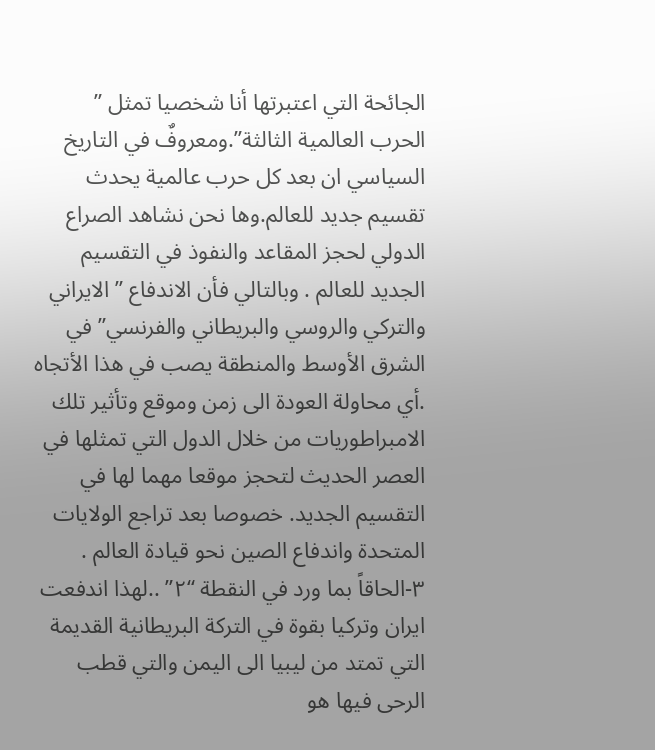الجائحة التي اعتبرتها أنا شخصيا تمثل ” الحرب العالمية الثالثة”.ومعروفٌ في التاريخ السياسي ان بعد كل حرب عالمية يحدث تقسيم جديد للعالم.وها نحن نشاهد الصراع الدولي لحجز المقاعد والنفوذ في التقسيم الجديد للعالم . وبالتالي فأن الاندفاع ” الايراني والتركي والروسي والبريطاني والفرنسي” في الشرق الأوسط والمنطقة يصب في هذا الأتجاه .أي محاولة العودة الى زمن وموقع وتأثير تلك الامبراطوريات من خلال الدول التي تمثلها في العصر الحديث لتحجز موقعا مهما لها في التقسيم الجديد. خصوصا بعد تراجع الولايات المتحدة واندفاع الصين نحو قيادة العالم .
٣-الحاقاً بما ورد في النقطة “٢” ..لهذا اندفعت ايران وتركيا بقوة في التركة البريطانية القديمة التي تمتد من ليبيا الى اليمن والتي قطب الرحى فيها هو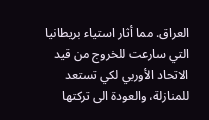العراق. مما أثار استياء بريطانيا التي سارعت للخروج من قيد الاتحاد الأوربي لكي تستعد للمنازلة، والعودة الى تركتها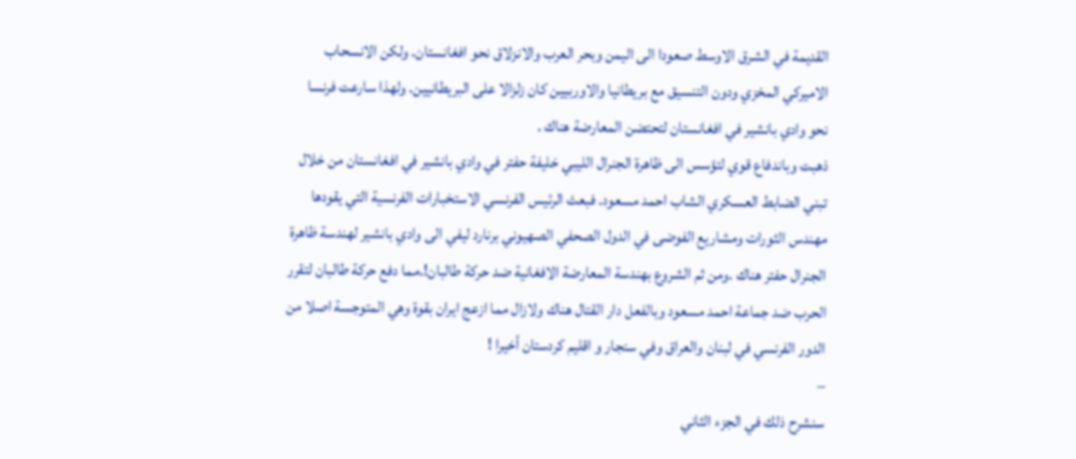القديمة في الشرق الاوسط صعودا الى اليمن وبحر العرب والانزلاق نحو افغانستان. ولكن الانسحاب الاميركي المخزي ودون التنسيق مع بريطانيا والاوربيين كان زلزالا على البريطانيين. ولهذا سارعت فرنسا نحو وادي بانشير في افغانستان لتحتضن المعارضة هناك .
ذهبت وباندفاع قوي لتؤسس الى ظاهرة الجنرال الليبي خليفة حفتر في وادي بانشير في افغانستان من خلال تبني الضابط العسكري الشاب احمد مسعود. فبعث الرئيس الفرنسي الاستخبارات الفرنسية التي يقودها مهندس الثورات ومشاريع الفوضى في الدول الصحفي الصهيوني برنارد ليفي الى وادي بانشير لهندسة ظاهرة الجنرال حفتر هناك .ومن ثم الشروع بهندسة المعارضة الافغانية ضد حركة طالبان!.مما دفع حركة طالبان لتقرر الحرب ضد جماعة احمد مسعود وبالفعل دار القتال هناك ولازال مما ازعج ايران بقوة وهي المتوجسة اصلا من الدور الفرنسي في لبنان والعراق وفي سنجار و اقليم كردستان أخيرا !
–
سنشرح ذلك في الجزء الثاني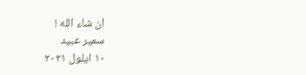ان شاء الله !
سمير عبيد
١٠ ايلول ٢٠٢١